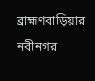ব্রাহ্মণবাড়িয়ার নবীনগর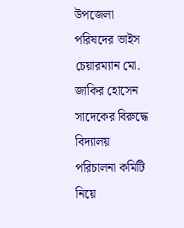উপজেলা পরিষদের ভাইস চেয়ারম্যান মো. জাকির হোসেন সাদেকের বিরুদ্ধে বিদ্যালয় পরিচালনা কমিটি নিয়ে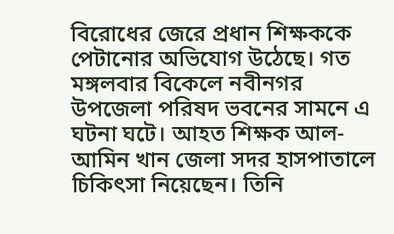বিরোধের জেরে প্রধান শিক্ষককে পেটানোর অভিযোগ উঠেছে। গত মঙ্গলবার বিকেলে নবীনগর উপজেলা পরিষদ ভবনের সামনে এ ঘটনা ঘটে। আহত শিক্ষক আল-আমিন খান জেলা সদর হাসপাতালে চিকিৎসা নিয়েছেন। তিনি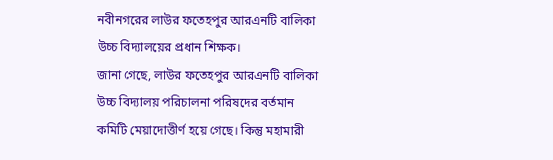নবীনগরের লাউর ফতেহপুর আরএনটি বালিকা উচ্চ বিদ্যালয়ের প্রধান শিক্ষক।
জানা গেছে, লাউর ফতেহপুর আরএনটি বালিকা উচ্চ বিদ্যালয় পরিচালনা পরিষদের বর্তমান কমিটি মেয়াদোত্তীর্ণ হয়ে গেছে। কিন্তু মহামারী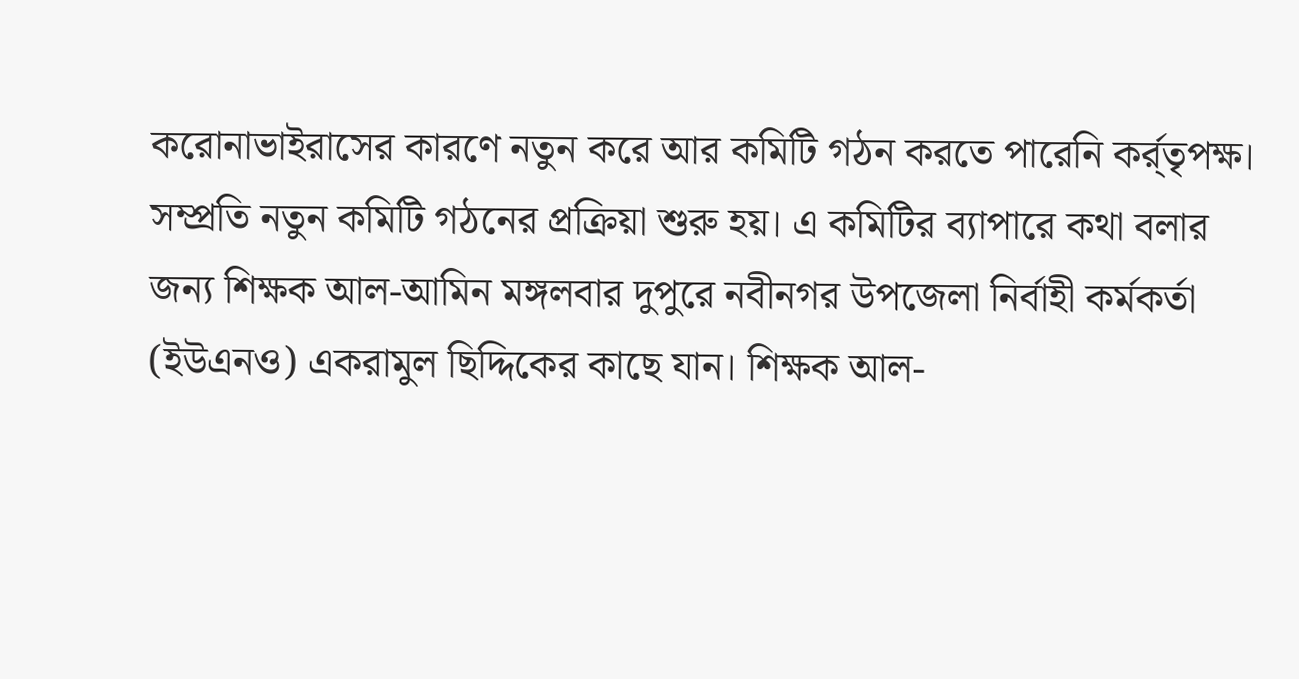করোনাভাইরাসের কারণে নতুন করে আর কমিটি গঠন করতে পারেনি কর্র্তৃপক্ষ। সম্প্রতি নতুন কমিটি গঠনের প্রক্রিয়া শুরু হয়। এ কমিটির ব্যাপারে কথা বলার জন্য শিক্ষক আল-আমিন মঙ্গলবার দুপুরে নবীনগর উপজেলা নির্বাহী কর্মকর্তা (ইউএনও) একরামুল ছিদ্দিকের কাছে যান। শিক্ষক আল-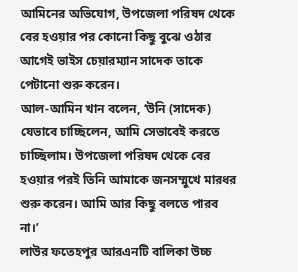আমিনের অভিযোগ, উপজেলা পরিষদ থেকে বের হওয়ার পর কোনো কিছু বুঝে ওঠার আগেই ভাইস চেয়ারম্যান সাদেক তাকে পেটানো শুরু করেন।
আল-আমিন খান বলেন, ‘উনি (সাদেক) যেভাবে চাচ্ছিলেন, আমি সেভাবেই করতে চাচ্ছিলাম। উপজেলা পরিষদ থেকে বের হওয়ার পরই তিনি আমাকে জনসম্মুখে মারধর শুরু করেন। আমি আর কিছু বলতে পারব না।’
লাউর ফতেহপুর আরএনটি বালিকা উচ্চ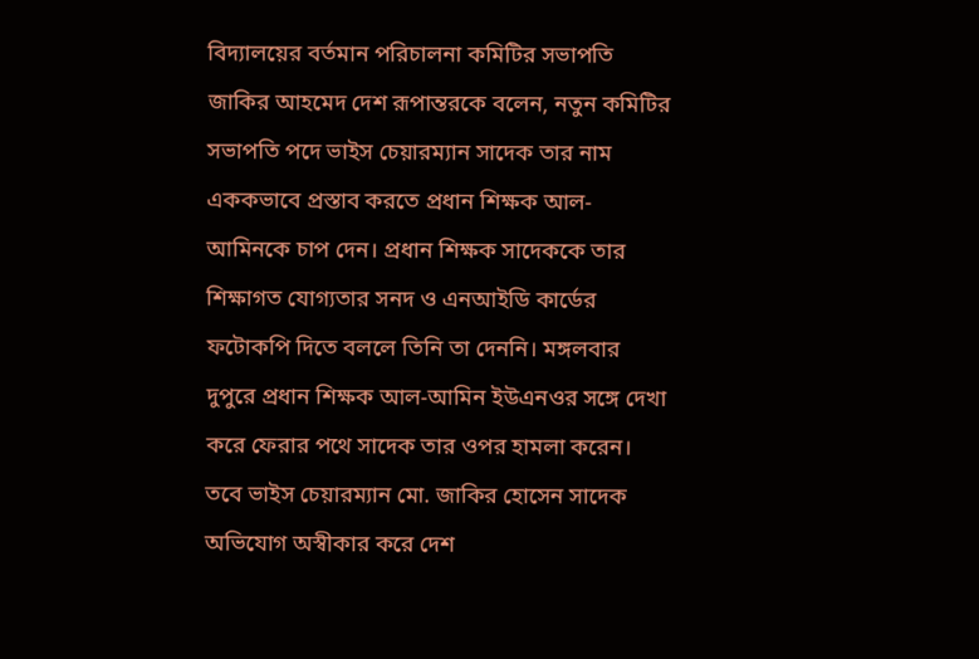বিদ্যালয়ের বর্তমান পরিচালনা কমিটির সভাপতি জাকির আহমেদ দেশ রূপান্তরকে বলেন, নতুন কমিটির সভাপতি পদে ভাইস চেয়ারম্যান সাদেক তার নাম এককভাবে প্রস্তাব করতে প্রধান শিক্ষক আল-আমিনকে চাপ দেন। প্রধান শিক্ষক সাদেককে তার শিক্ষাগত যোগ্যতার সনদ ও এনআইডি কার্ডের ফটোকপি দিতে বললে তিনি তা দেননি। মঙ্গলবার দুপুরে প্রধান শিক্ষক আল-আমিন ইউএনওর সঙ্গে দেখা করে ফেরার পথে সাদেক তার ওপর হামলা করেন।
তবে ভাইস চেয়ারম্যান মো. জাকির হোসেন সাদেক অভিযোগ অস্বীকার করে দেশ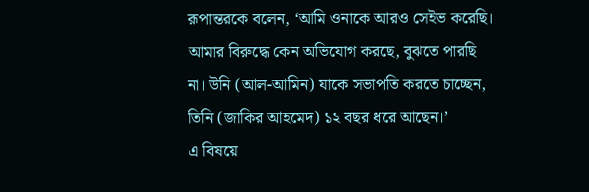রূপান্তরকে বলেন, ‘আমি ওনাকে আরও সেইভ করেছি। আমার বিরুদ্ধে কেন অভিযোগ করছে, বুঝতে পারছি না। উনি (আল-আমিন) যাকে সভাপতি করতে চাচ্ছেন, তিনি (জাকির আহমেদ) ১২ বছর ধরে আছেন।’
এ বিষয়ে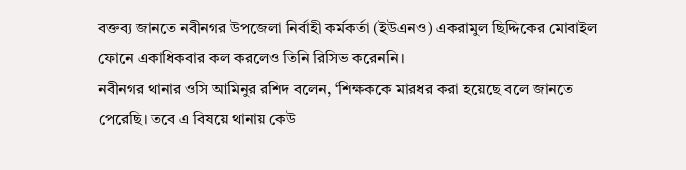বক্তব্য জানতে নবীনগর উপজেলা নির্বাহী কর্মকর্তা (ইউএনও) একরামুল ছিদ্দিকের মোবাইল ফোনে একাধিকবার কল করলেও তিনি রিসিভ করেননি।
নবীনগর থানার ওসি আমিনুর রশিদ বলেন, ‘শিক্ষককে মারধর করা হয়েছে বলে জানতে পেরেছি। তবে এ বিষয়ে থানায় কেউ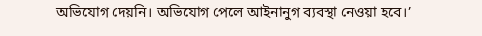অভিযোগ দেয়নি। অভিযোগ পেলে আইনানুগ ব্যবস্থা নেওয়া হবে।’